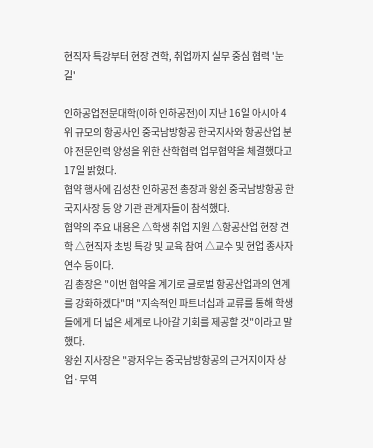현직자 특강부터 현장 견학, 취업까지 실무 중심 협력 '눈길'

인하공업전문대학(이하 인하공전)이 지난 16일 아시아 4위 규모의 항공사인 중국남방항공 한국지사와 항공산업 분야 전문인력 양성을 위한 산학협력 업무협약을 체결했다고 17일 밝혔다.
협약 행사에 김성찬 인하공전 총장과 왕쉰 중국남방항공 한국지사장 등 양 기관 관계자들이 참석했다.
협약의 주요 내용은 △학생 취업 지원 △항공산업 현장 견학 △현직자 초빙 특강 및 교육 참여 △교수 및 현업 종사자 연수 등이다.
김 총장은 "이번 협약을 계기로 글로벌 항공산업과의 연계를 강화하겠다"며 "지속적인 파트너십과 교류를 통해 학생들에게 더 넓은 세계로 나아갈 기회를 제공할 것"이라고 말했다.
왕쉰 지사장은 "광저우는 중국남방항공의 근거지이자 상업·무역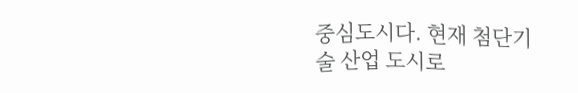중심도시다. 현재 첨단기술 산업 도시로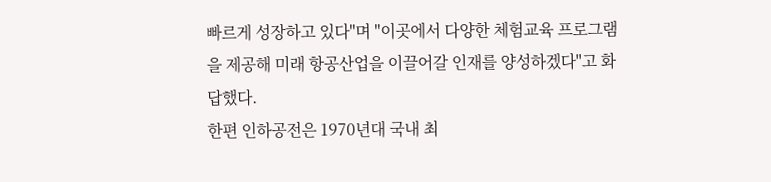빠르게 성장하고 있다"며 "이곳에서 다양한 체험교육 프로그램을 제공해 미래 항공산업을 이끌어갈 인재를 양성하겠다"고 화답했다.
한편 인하공전은 1970년대 국내 최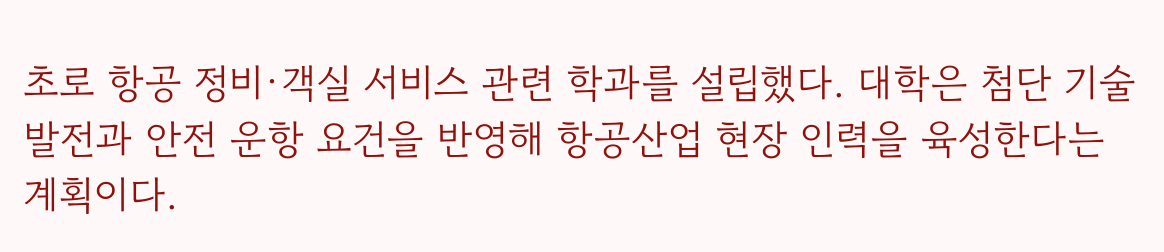초로 항공 정비·객실 서비스 관련 학과를 설립했다. 대학은 첨단 기술 발전과 안전 운항 요건을 반영해 항공산업 현장 인력을 육성한다는 계획이다.